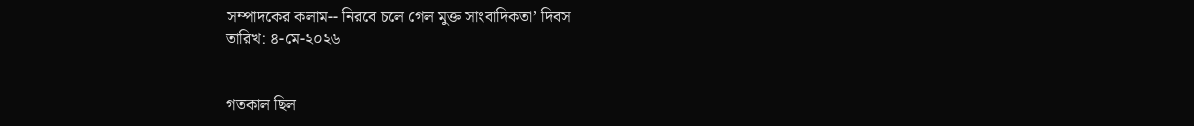সম্পাদকের কলাম-- নিরবে চলে গেল মুক্ত সাংবাদিকতা’ দিবস
তারিখ: ৪-মে-২০২৬


গতকাল ছিল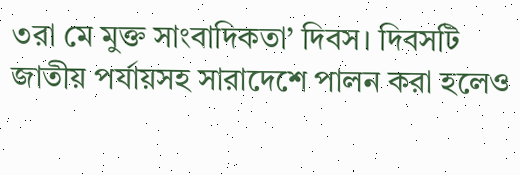৩রা মে মুক্ত সাংবাদিকতা’ দিবস। দিবসটি জাতীয় পর্যায়সহ সারাদেশে পালন করা হলেও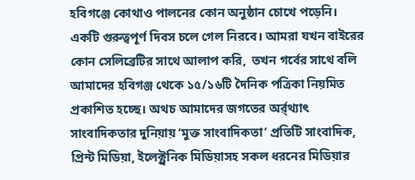হবিগঞ্জে কোথাও পালনের কোন অনুষ্ঠান চোখে পড়েনি। একটি গুরুত্বপূর্ণ দিবস চলে গেল নিরবে। আমরা যখন বাইরের কোন সেলিব্রেটির সাথে আলাপ করি,  তখন গর্বের সাথে বলি আমাদের হবিগঞ্জ থেকে ১৫/১৬টি দৈনিক পত্রিকা নিয়মিত প্রকাশিত হচ্ছে। অথচ আমাদের জগতের অর্র্থ্যাৎ সাংবাদিকতার দুনিয়ায় ‘মুক্ত সাংবাদিকতা’ প্রতিটি সাংবাদিক, প্রিন্ট মিডিয়া, ইলেক্ট্রনিক মিডিয়াসহ সকল ধরনের মিডিয়ার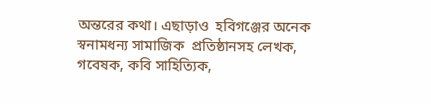অন্তরের কথা। এছাড়াও  হবিগঞ্জের অনেক স্বনামধন্য সামাজিক  প্রতিষ্ঠানসহ লেখক, গবেষক, কবি সাহিত্যিক,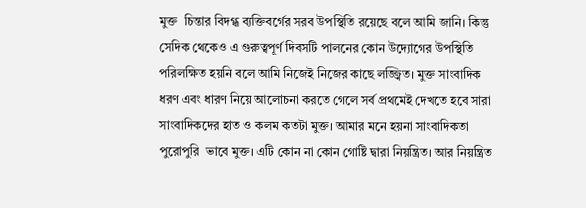মুক্ত  চিন্তার বিদগ্ধ ব্যক্তিবর্গের সরব উপস্থিতি রয়েছে বলে আমি জানি। কিন্তু সেদিক থেকেও এ গুরুত্বপূর্ণ দিবসটি পালনের কোন উদ্যোগের উপস্থিতি পরিলক্ষিত হয়নি বলে আমি নিজেই নিজের কাছে লজ্জ্বিত। মুক্ত সাংবাদিক ধরণ এবং ধারণ নিয়ে আলোচনা করতে গেলে সর্ব প্রথমেই দেখতে হবে সারা সাংবাদিকদের হাত ও কলম কতটা মুক্ত। আমার মনে হয়না সাংবাদিকতা পুরোপুরি  ভাবে মুক্ত। এটি কোন না কোন গোষ্টি দ্বারা নিয়ন্ত্রিত। আর নিয়ন্ত্রিত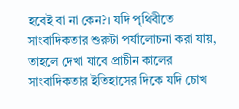হবেই বা না কেন?। যদি পৃথিবীতে সাংবাদিকতার শুরুটা পর্যালোচনা করা যায়, তাহলে দেখা যাবে প্রাচীন কালের সাংবাদিকতার ইতিহাসের দিকে যদি চোখ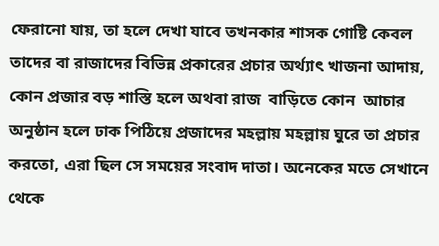ফেরানো যায়, তা হলে দেখা যাবে তখনকার শাসক গোষ্টি কেবল তাদের বা রাজাদের বিভিন্ন প্রকারের প্রচার অর্থ্যাৎ খাজনা আদায়, কোন প্রজার বড় শাস্তি হলে অথবা রাজ  বাড়িতে কোন  আচার অনুষ্ঠান হলে ঢাক পিঠিয়ে প্রজাদের মহল্লায় মহল্লায় ঘুরে তা প্রচার করতো, এরা ছিল সে সময়ের সংবাদ দাতা। অনেকের মতে সেখানে থেকে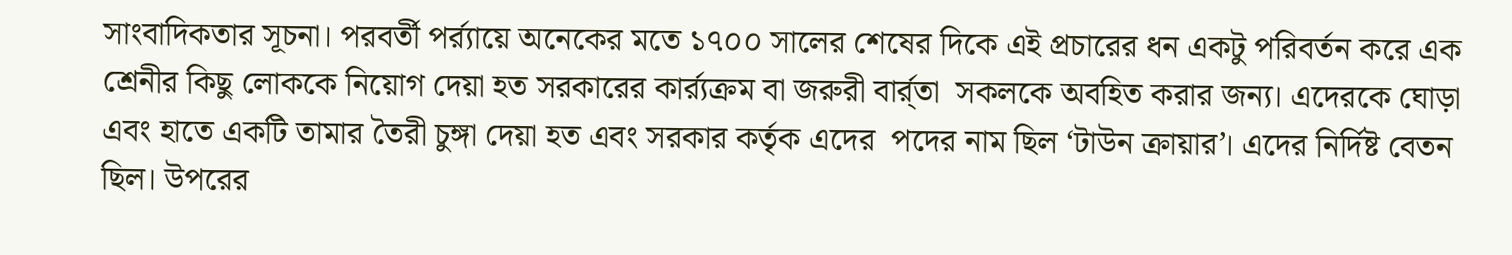সাংবাদিকতার সূচনা। পরবর্তী পর্র্যায়ে অনেকের মতে ১৭০০ সালের শেষের দিকে এই প্রচারের ধন একটু পরিবর্তন করে এক শ্রেনীর কিছু লোককে নিয়োগ দেয়া হত সরকারের কার্র্যক্রম বা জরুরী বার্র্তা  সকলকে অবহিত করার জন্য। এদেরকে ঘোড়া এবং হাতে একটি তামার তৈরী চুঙ্গা দেয়া হত এবং সরকার কর্তৃক এদের  পদের নাম ছিল ‘টাউন ক্রায়ার’। এদের নির্দিষ্ট বেতন ছিল। উপরের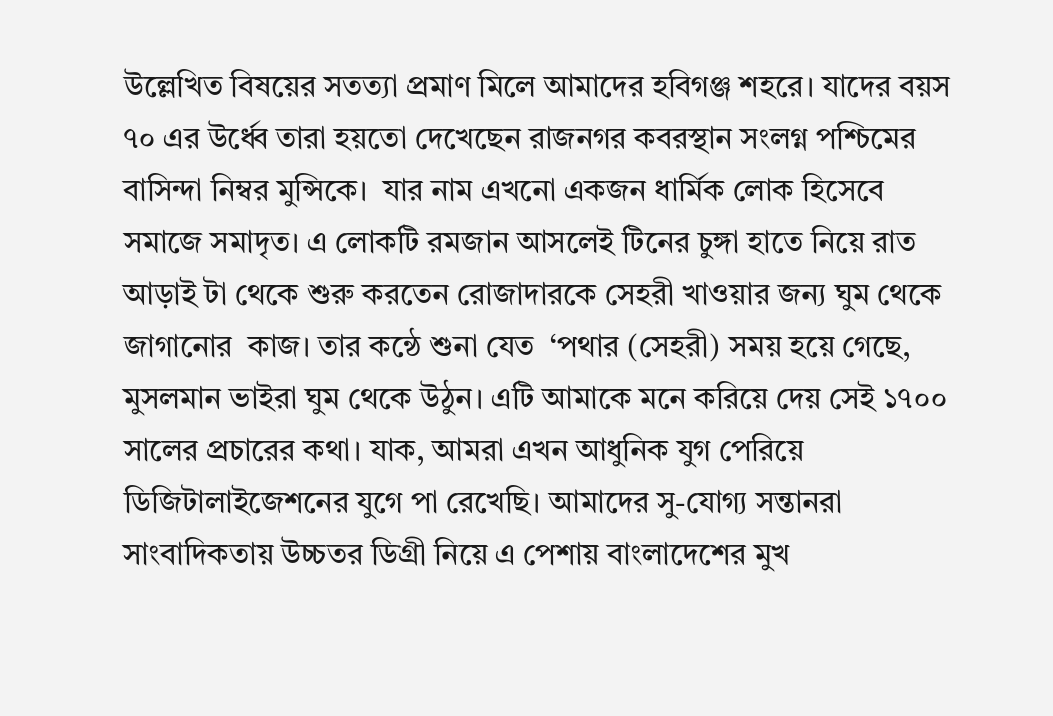উল্লেখিত বিষয়ের সতত্যা প্রমাণ মিলে আমাদের হবিগঞ্জ শহরে। যাদের বয়স ৭০ এর উর্ধ্বে তারা হয়তো দেখেছেন রাজনগর কবরস্থান সংলগ্ন পশ্চিমের বাসিন্দা নিম্বর মুন্সিকে।  যার নাম এখনো একজন ধার্মিক লোক হিসেবে সমাজে সমাদৃত। এ লোকটি রমজান আসলেই টিনের চুঙ্গা হাতে নিয়ে রাত আড়াই টা থেকে শুরু করতেন রোজাদারকে সেহরী খাওয়ার জন্য ঘুম থেকে  জাগানোর  কাজ। তার কন্ঠে শুনা যেত  ‘পথার (সেহরী) সময় হয়ে গেছে, মুসলমান ভাইরা ঘুম থেকে উঠুন। এটি আমাকে মনে করিয়ে দেয় সেই ১৭০০ সালের প্রচারের কথা। যাক, আমরা এখন আধুনিক যুগ পেরিয়ে ডিজিটালাইজেশনের যুগে পা রেখেছি। আমাদের সু-যোগ্য সন্তানরা সাংবাদিকতায় উচ্চতর ডিগ্রী নিয়ে এ পেশায় বাংলাদেশের মুখ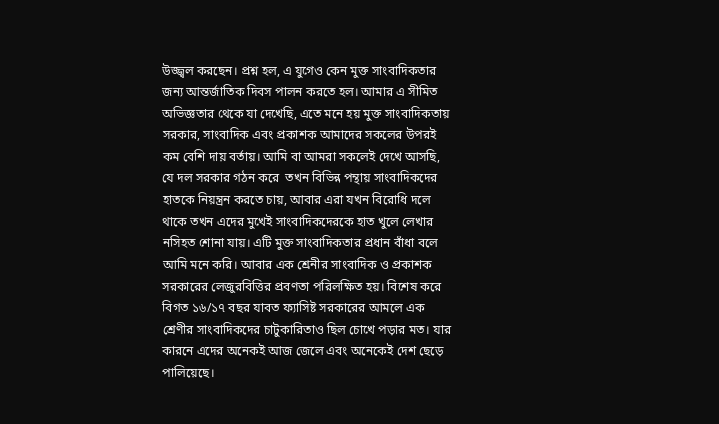উজ্জ্বল করছেন। প্রশ্ন হল, এ যুগেও কেন মুক্ত সাংবাদিকতার জন্য আন্তর্জাতিক দিবস পালন করতে হল। আমার এ সীমিত অভিজ্ঞতার থেকে যা দেখেছি, এতে মনে হয় মুক্ত সাংবাদিকতায় সরকার, সাংবাদিক এবং প্রকাশক আমাদের সকলের উপরই কম বেশি দায় বর্তায়। আমি বা আমরা সকলেই দেখে আসছি, যে দল সরকার গঠন করে  তখন বিভিন্ন পন্থায় সাংবাদিকদের হাতকে নিয়ন্ত্রন করতে চায়, আবার এরা যখন বিরোধি দলে থাকে তখন এদের মুখেই সাংবাদিকদেরকে হাত খুলে লেখার নসিহত শোনা যায়। এটি মুক্ত সাংবাদিকতার প্রধান বাঁধা বলে আমি মনে করি। আবার এক শ্রেনীর সাংবাদিক ও প্রকাশক সরকারের লেজুরবিত্তির প্রবণতা পরিলক্ষিত হয়। বিশেষ করে বিগত ১৬/১৭ বছর যাবত ফ্যাসিষ্ট সরকারের আমলে এক শ্রেণীর সাংবাদিকদের চাটুকারিতাও ছিল চোখে পড়ার মত। যার কারনে এদের অনেকই আজ জেলে এবং অনেকেই দেশ ছেড়ে পালিয়েছে।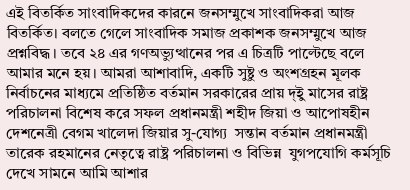এই বিতর্কিত সাংবাদিকদের কারনে জনসম্মুখে সাংবাদিকরা আজ বিতর্কিত। বলতে গেলে সাংবাদিক সমাজ প্রকাশক জনসম্মুখে আজ প্রশ্নবিদ্ধ। তবে ২৪ এর গণঅভ্যুত্থানের পর এ চিত্রটি পাল্টেছে বলে আমার মনে হয়। আমরা আশাবাদি, একটি সুষ্টু ও অংশগ্রহন মূলক নির্বাচনের মাধ্যমে প্রতিষ্ঠিত বর্তমান সরকারের প্রায় দ্ইু মাসের রাষ্ট্র পরিচালনা বিশেষ করে সফল প্রধানমন্ত্রী শহীদ জিয়া ও আপোষহীন দেশনেত্রী বেগম খালেদা জিয়ার সু-যোগ্য  সন্তান বর্তমান প্রধানমন্ত্রী তারেক রহমানের নেতৃত্বে রাষ্ট্র পরিচালনা ও বিভিন্ন  যুগপযোগি কর্মসূচি দেখে সামনে আমি আশার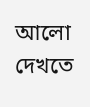আলো দেখতে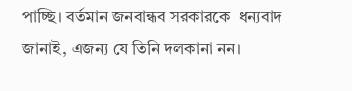পাচ্ছি। বর্তমান জনবান্ধব সরকারকে  ধন্যবাদ জানাই, এজন্য যে তিনি দলকানা নন।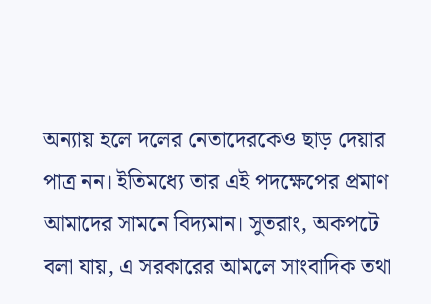অন্যায় হলে দলের নেতাদেরকেও ছাড় দেয়ার পাত্র নন। ইতিমধ্যে তার এই পদক্ষেপের প্রমাণ আমাদের সামনে বিদ্যমান। সুতরাং, অকপটে বলা যায়, এ সরকারের আমলে সাংবাদিক তথা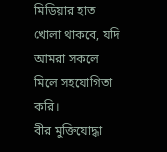মিডিয়ার হাত খোলা থাকবে, যদি আমরা সকলে মিলে সহযোগিতা করি।
বীর মুক্তিযোদ্ধা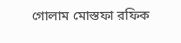গোলাম মোস্তফা রফিক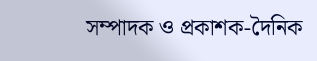সম্পাদক ও প্রকাশক-দৈনিক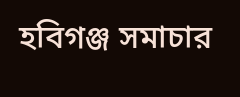হবিগঞ্জ সমাচার